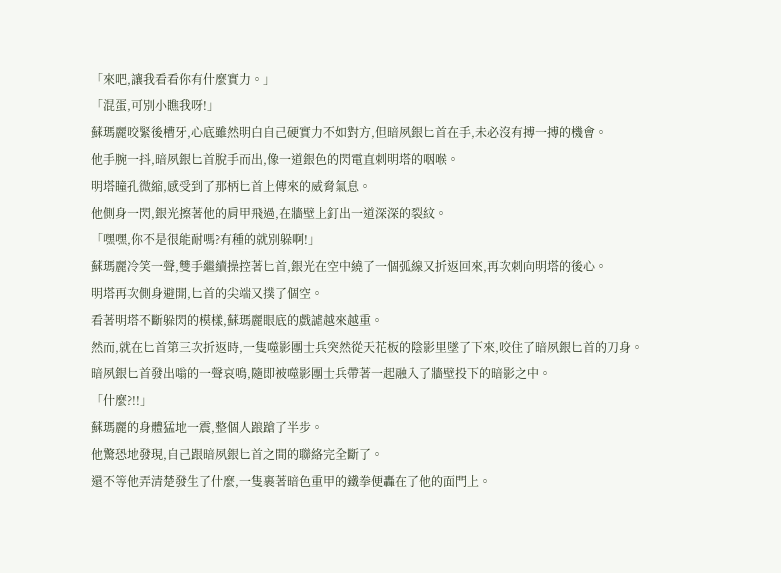「來吧,讓我看看你有什麼實力。」
「混蛋,可別小瞧我呀!」
蘇瑪麗咬緊後槽牙,心底雖然明白自己硬實力不如對方,但暗夙銀匕首在手,未必沒有搏一搏的機會。
他手腕一抖,暗夙銀匕首脫手而出,像一道銀色的閃電直刺明塔的咽喉。
明塔瞳孔微縮,感受到了那柄匕首上傳來的威脅氣息。
他側身一閃,銀光擦著他的肩甲飛過,在牆壁上釘出一道深深的裂紋。
「嘿嘿,你不是很能耐嗎?有種的就別躲啊!」
蘇瑪麗冷笑一聲,雙手繼續操控著匕首,銀光在空中繞了一個弧線又折返回來,再次刺向明塔的後心。
明塔再次側身避開,匕首的尖端又撲了個空。
看著明塔不斷躲閃的模樣,蘇瑪麗眼底的戲謔越來越重。
然而,就在匕首第三次折返時,一隻噬影團士兵突然從天花板的陰影里墜了下來,咬住了暗夙銀匕首的刀身。
暗夙銀匕首發出嗡的一聲哀鳴,隨即被噬影團士兵帶著一起融入了牆壁投下的暗影之中。
「什麼?!!」
蘇瑪麗的身體猛地一震,整個人踉蹌了半步。
他驚恐地發現,自己跟暗夙銀匕首之間的聯絡完全斷了。
還不等他弄清楚發生了什麼,一隻裹著暗色重甲的鐵拳便轟在了他的面門上。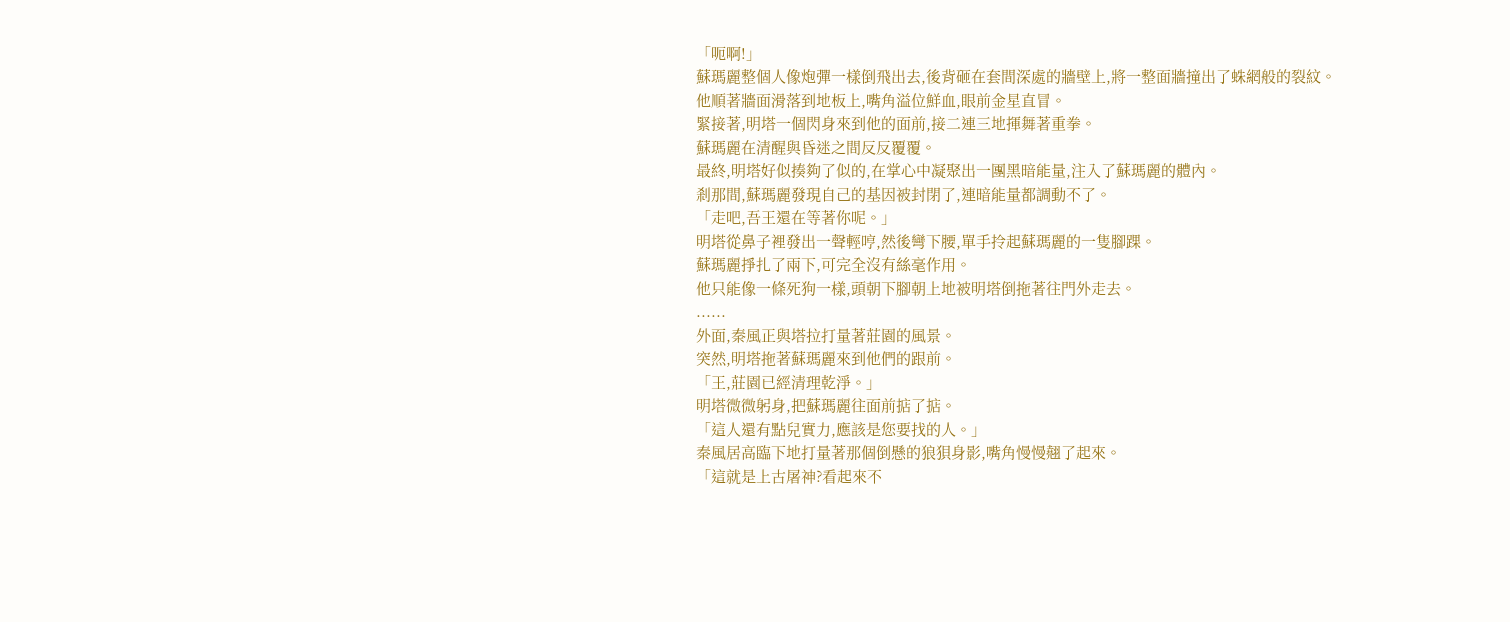「呃啊!」
蘇瑪麗整個人像炮彈一樣倒飛出去,後背砸在套間深處的牆壁上,將一整面牆撞出了蛛網般的裂紋。
他順著牆面滑落到地板上,嘴角溢位鮮血,眼前金星直冒。
緊接著,明塔一個閃身來到他的面前,接二連三地揮舞著重拳。
蘇瑪麗在清醒與昏迷之間反反覆覆。
最終,明塔好似揍夠了似的,在掌心中凝聚出一團黑暗能量,注入了蘇瑪麗的體內。
剎那間,蘇瑪麗發現自己的基因被封閉了,連暗能量都調動不了。
「走吧,吾王還在等著你呢。」
明塔從鼻子裡發出一聲輕哼,然後彎下腰,單手拎起蘇瑪麗的一隻腳踝。
蘇瑪麗掙扎了兩下,可完全沒有絲毫作用。
他只能像一條死狗一樣,頭朝下腳朝上地被明塔倒拖著往門外走去。
......
外面,秦風正與塔拉打量著莊園的風景。
突然,明塔拖著蘇瑪麗來到他們的跟前。
「王,莊園已經清理乾淨。」
明塔微微躬身,把蘇瑪麗往面前掂了掂。
「這人還有點兒實力,應該是您要找的人。」
秦風居高臨下地打量著那個倒懸的狼狽身影,嘴角慢慢翹了起來。
「這就是上古屠神?看起來不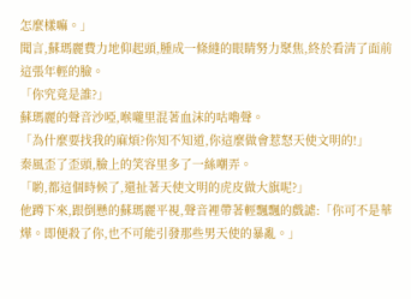怎麼樣嘛。」
聞言,蘇瑪麗費力地仰起頭,腫成一條縫的眼睛努力聚焦,終於看清了面前這張年輕的臉。
「你究竟是誰?」
蘇瑪麗的聲音沙啞,喉嚨里混著血沫的咕嚕聲。
「為什麼要找我的麻煩?你知不知道,你這麼做會惹怒天使文明的!」
秦風歪了歪頭,臉上的笑容里多了一絲嘲弄。
「喲,都這個時候了,還扯著天使文明的虎皮做大旗呢?」
他蹲下來,跟倒懸的蘇瑪麗平視,聲音裡帶著輕飄飄的戲謔:「你可不是華燁。即便殺了你,也不可能引發那些男天使的暴亂。」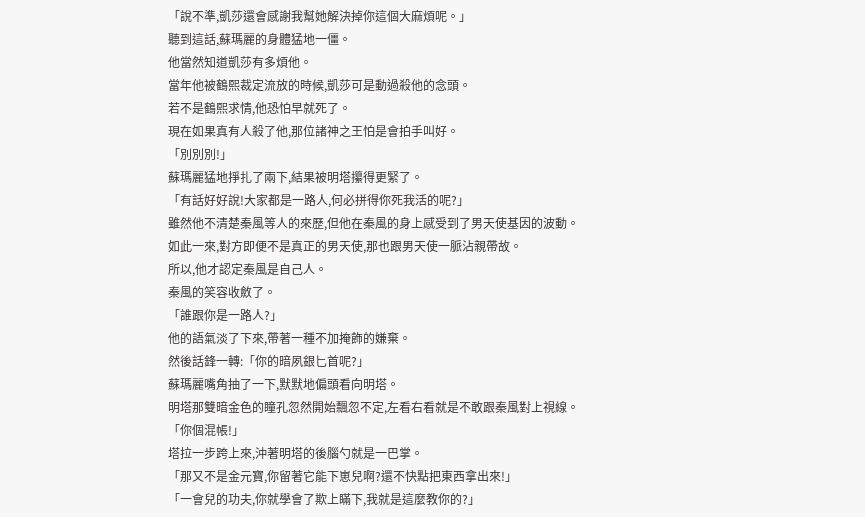「說不準,凱莎還會感謝我幫她解決掉你這個大麻煩呢。」
聽到這話,蘇瑪麗的身體猛地一僵。
他當然知道凱莎有多煩他。
當年他被鶴熙裁定流放的時候,凱莎可是動過殺他的念頭。
若不是鶴熙求情,他恐怕早就死了。
現在如果真有人殺了他,那位諸神之王怕是會拍手叫好。
「別別別!」
蘇瑪麗猛地掙扎了兩下,結果被明塔攥得更緊了。
「有話好好說!大家都是一路人,何必拼得你死我活的呢?」
雖然他不清楚秦風等人的來歷,但他在秦風的身上感受到了男天使基因的波動。
如此一來,對方即便不是真正的男天使,那也跟男天使一脈沾親帶故。
所以,他才認定秦風是自己人。
秦風的笑容收斂了。
「誰跟你是一路人?」
他的語氣淡了下來,帶著一種不加掩飾的嫌棄。
然後話鋒一轉:「你的暗夙銀匕首呢?」
蘇瑪麗嘴角抽了一下,默默地偏頭看向明塔。
明塔那雙暗金色的瞳孔忽然開始飄忽不定,左看右看就是不敢跟秦風對上視線。
「你個混帳!」
塔拉一步跨上來,沖著明塔的後腦勺就是一巴掌。
「那又不是金元寶,你留著它能下崽兒啊?還不快點把東西拿出來!」
「一會兒的功夫,你就學會了欺上瞞下,我就是這麼教你的?」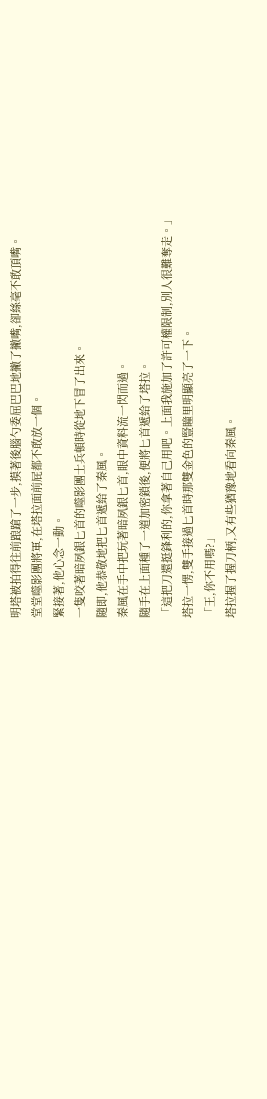明塔被拍得往前踉蹌了一步,摸著後腦勺委屈巴巴地撇了撇嘴,卻絲毫不敢頂嘴。
堂堂噬影團將軍,在塔拉面前屁都不敢放一個。
緊接著,他心念一動。
一隻咬著暗夙銀匕首的噬影團士兵頓時從地下冒了出來。
隨即,他恭敬地把匕首遞給了秦風。
秦風在手中把玩著暗夙銀匕首,眼中資料流一閃而過。
隨手在上面種了一道加密鎖後,便將匕首遞給了塔拉。
「這把刀還挺鋒利的,你拿著自己用吧。上面我施加了許可權限制,別人很難奪走。」
塔拉一愣,雙手接過匕首時那雙金色的豎瞳里明顯亮了一下。
「王,你不用嗎?」
塔拉握了握刀柄,又有些猶豫地看向秦風。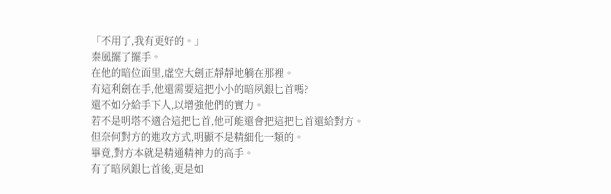「不用了,我有更好的。」
秦風擺了擺手。
在他的暗位面里,虛空大劍正靜靜地躺在那裡。
有這利劍在手,他還需要這把小小的暗夙銀匕首嗎?
還不如分給手下人,以增強他們的實力。
若不是明塔不適合這把匕首,他可能還會把這把匕首還給對方。
但奈何對方的進攻方式,明顯不是精細化一類的。
畢竟,對方本就是精通精神力的高手。
有了暗夙銀匕首後,更是如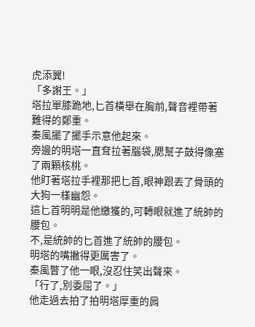虎添翼!
「多謝王。」
塔拉單膝跪地,匕首橫舉在胸前,聲音裡帶著難得的鄭重。
秦風擺了擺手示意他起來。
旁邊的明塔一直耷拉著腦袋,腮幫子鼓得像塞了兩顆核桃。
他盯著塔拉手裡那把匕首,眼神跟丟了骨頭的大狗一樣幽怨。
這匕首明明是他繳獲的,可轉眼就進了統帥的腰包。
不,是統帥的匕首進了統帥的腰包。
明塔的嘴撇得更厲害了。
秦風瞥了他一眼,沒忍住笑出聲來。
「行了,別委屈了。」
他走過去拍了拍明塔厚重的肩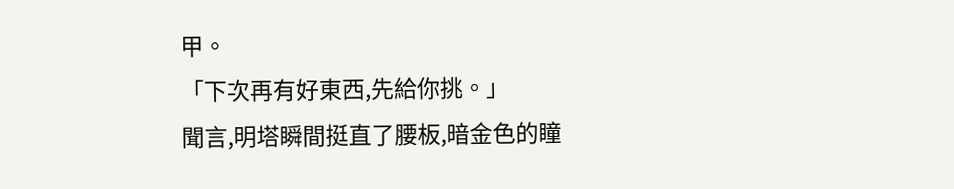甲。
「下次再有好東西,先給你挑。」
聞言,明塔瞬間挺直了腰板,暗金色的瞳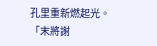孔里重新燃起光。
「末將謝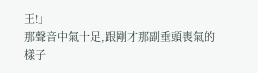王!」
那聲音中氣十足,跟剛才那副垂頭喪氣的樣子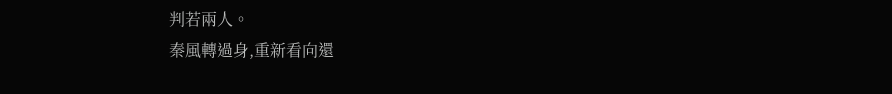判若兩人。
秦風轉過身,重新看向還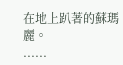在地上趴著的蘇瑪麗。
......